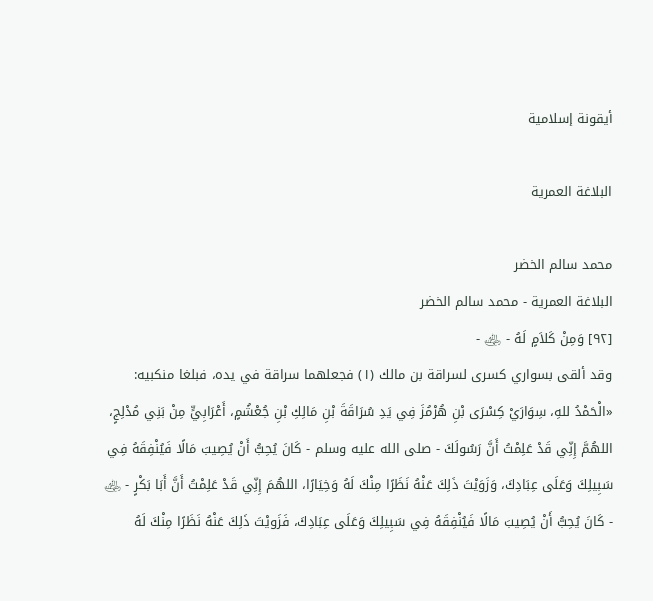أيقونة إسلامية

البلاغة العمرية

محمد سالم الخضر
البلاغة العمرية - محمد سالم الخضر
[٩٢] وَمِنْ كَلاَمٍ لَهُ - ﵁ -
وقد ألقى بسواري كسرى لسراقة بن مالك (١) فجعلهما سراقة في يده، فبلغا منكبيه:
«الْحَمْدُ للهِ، سِوَارَيْ كِسْرَى بْنِ هُرْمُزَ فِي يَدِ سُرَاقَةَ بْنِ مَالِكِ بْنِ جُعْشُمٍ، أَعْرَابِيٍّ مِنْ بَنِي مُدْلِجٍ، اللهُمَّ إِنِّي قَدْ عَلِمْتُ أَنَّ رَسُولَكَ - صلى الله عليه وسلم - كَانَ يُحِبُّ أَنْ يُصِيبَ مَالًا فَيُنْفِقَهُ فِي سَبِيلِكَ وَعَلَى عِبَادِكَ، وَزَوَيْتَ ذَلِكَ عَنْهُ نَظَرًا مِنْكَ لَهُ وَخِيَارًا، اللهُمَ إِنِّي قَدْ عَلِمْتُ أَنَّ أَبَا بَكْرٍ - ﵁ - كَانَ يُحِبُّ أَنْ يُصِيبَ مَالًا فَيُنْفِقَهُ فِي سَبِيلِكَ وَعَلَى عِبَادِكَ، فَزَويْتَ ذَلِكَ عَنْهُ نَظَرًا مِنْكَ لَهُ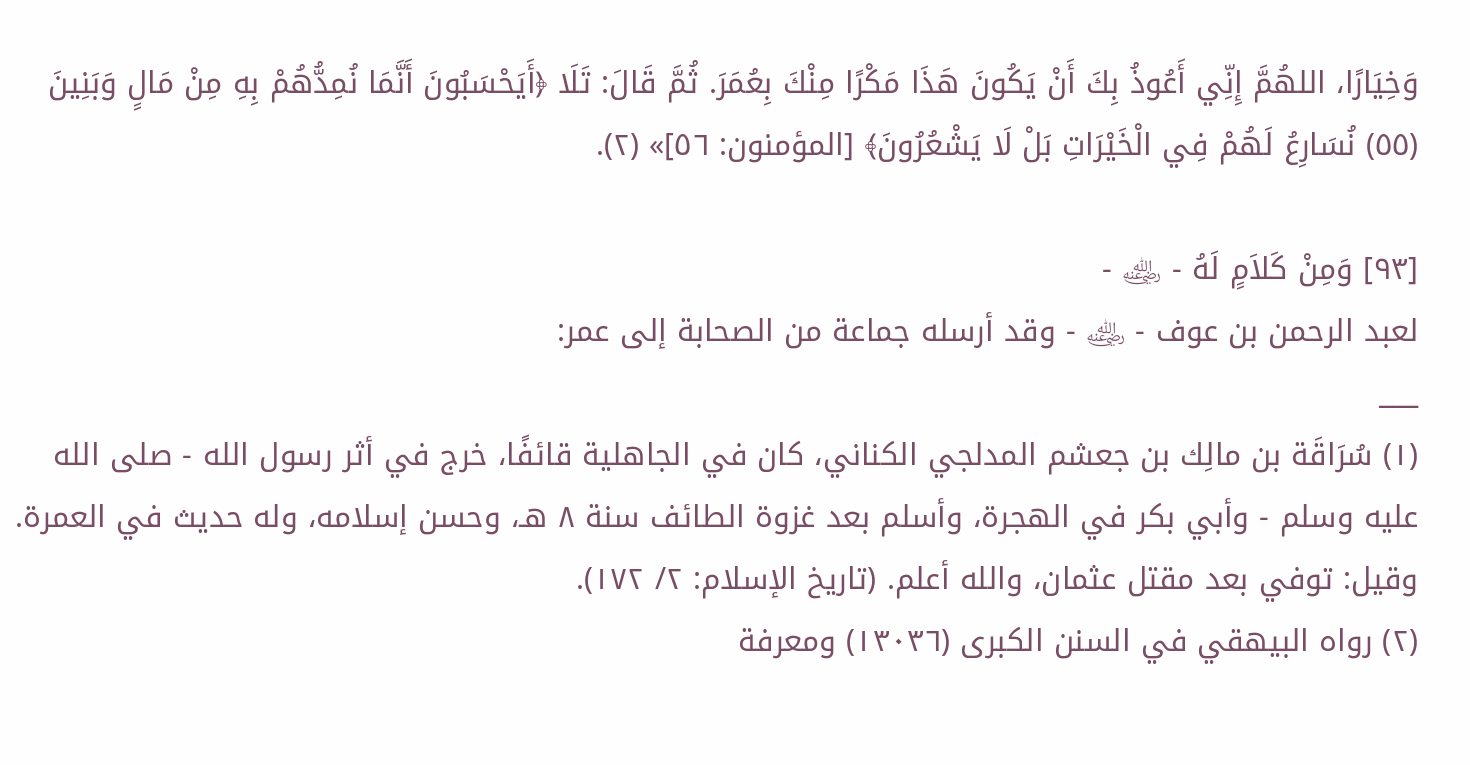وَخِيَارًا، اللهُمَّ إِنِّي أَعُوذُ بِكَ أَنْ يَكُونَ هَذَا مَكْرًا مِنْكَ بِعُمَرَ. ثُمَّ قَالَ: تَلَا ﴿أَيَحْسَبُونَ أَنَّمَا نُمِدُّهُمْ بِهِ مِنْ مَالٍ وَبَنِينَ (٥٥) نُسَارِعُ لَهُمْ فِي الْخَيْرَاتِ بَلْ لَا يَشْعُرُونَ﴾ [المؤمنون: ٥٦]» (٢).

[٩٣] وَمِنْ كَلاَمٍ لَهُ - ﵁ -
لعبد الرحمن بن عوف - ﵁ - وقد أرسله جماعة من الصحابة إلى عمر:
___
(١) سُرَاقَة بن مالِك بن جعشم المدلجي الكناني، كان في الجاهلية قائفًا، خرج في أثر رسول الله - صلى الله عليه وسلم - وأبي بكر في الهجرة، وأسلم بعد غزوة الطائف سنة ٨ هـ، وحسن إسلامه، وله حديث في العمرة. وقيل: توفي بعد مقتل عثمان، والله أعلم. (تاريخ الإسلام: ٢/ ١٧٢).
(٢) رواه البيهقي في السنن الكبرى (١٣٠٣٦) ومعرفة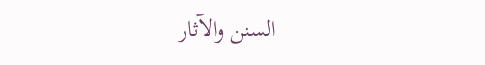السنن والآثار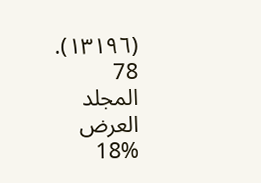(١٣١٩٦).
78
المجلد
العرض
18%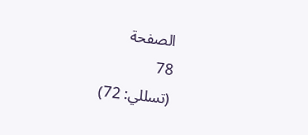الصفحة
78
(تسللي: 72)